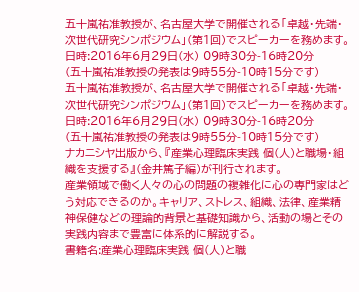五十嵐祐准教授が、名古屋大学で開催される「卓越・先端・次世代研究シンポジウム」(第1回)でスピーカーを務めます。
日時:2016年6月29日(水) 09時30分-16時20分
(五十嵐祐准教授の発表は9時55分-10時15分です)
五十嵐祐准教授が、名古屋大学で開催される「卓越・先端・次世代研究シンポジウム」(第1回)でスピーカーを務めます。
日時:2016年6月29日(水) 09時30分-16時20分
(五十嵐祐准教授の発表は9時55分-10時15分です)
ナカニシヤ出版から、『産業心理臨床実践 個(人)と職場・組織を支援する』(金井篤子編)が刊行されます。
産業領域で働く人々の心の問題の複雑化に心の専門家はどう対応できるのか。キャリア、ストレス、組織、法律、産業精神保健などの理論的背景と基礎知識から、活動の場とその実践内容まで豊富に体系的に解説する。
書籍名:産業心理臨床実践 個(人)と職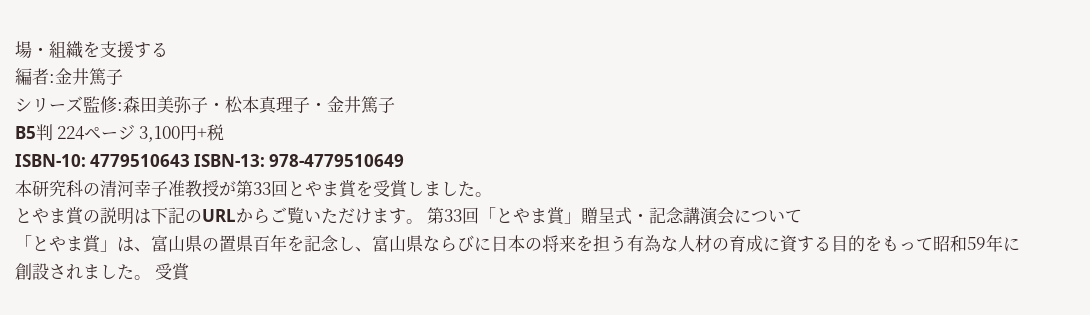場・組織を支援する
編者:金井篤子
シリーズ監修:森田美弥子・松本真理子・金井篤子
B5判 224ページ 3,100円+税
ISBN-10: 4779510643 ISBN-13: 978-4779510649
本研究科の清河幸子准教授が第33回とやま賞を受賞しました。
とやま賞の説明は下記のURLからご覧いただけます。 第33回「とやま賞」贈呈式・記念講演会について
「とやま賞」は、富山県の置県百年を記念し、富山県ならびに日本の将来を担う有為な人材の育成に資する目的をもって昭和59年に創設されました。 受賞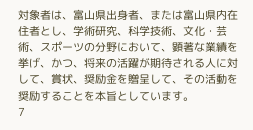対象者は、富山県出身者、または富山県内在住者とし、学術研究、科学技術、文化・芸術、スポーツの分野において、顕著な業績を挙げ、かつ、将来の活躍が期待される人に対して、賞状、奨励金を贈呈して、その活動を奨励することを本旨としています。
7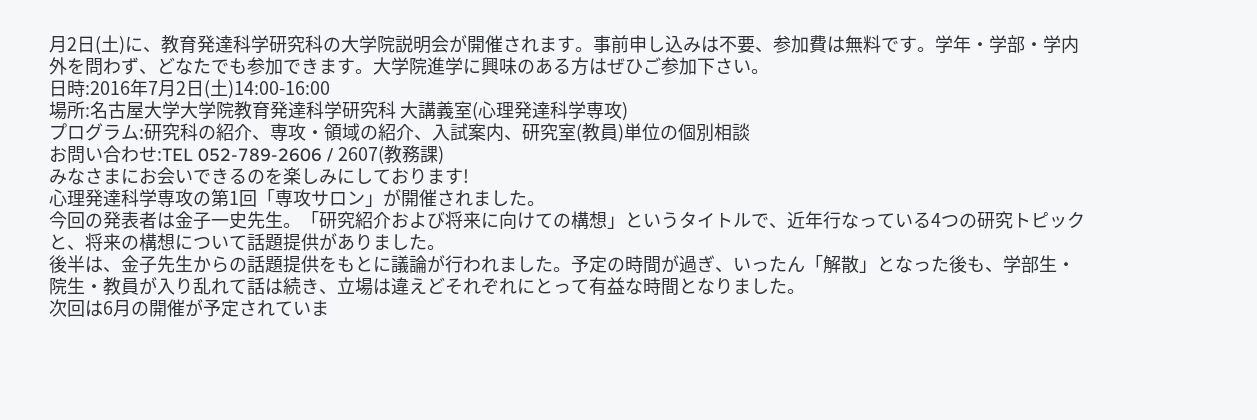月2日(土)に、教育発達科学研究科の大学院説明会が開催されます。事前申し込みは不要、参加費は無料です。学年・学部・学内外を問わず、どなたでも参加できます。大学院進学に興味のある方はぜひご参加下さい。
日時:2016年7月2日(土)14:00-16:00
場所:名古屋大学大学院教育発達科学研究科 大講義室(心理発達科学専攻)
プログラム:研究科の紹介、専攻・領域の紹介、入試案内、研究室(教員)単位の個別相談
お問い合わせ:TEL 052-789-2606 / 2607(教務課)
みなさまにお会いできるのを楽しみにしております!
心理発達科学専攻の第1回「専攻サロン」が開催されました。
今回の発表者は金子一史先生。「研究紹介および将来に向けての構想」というタイトルで、近年行なっている4つの研究トピックと、将来の構想について話題提供がありました。
後半は、金子先生からの話題提供をもとに議論が行われました。予定の時間が過ぎ、いったん「解散」となった後も、学部生・院生・教員が入り乱れて話は続き、立場は違えどそれぞれにとって有益な時間となりました。
次回は6月の開催が予定されていま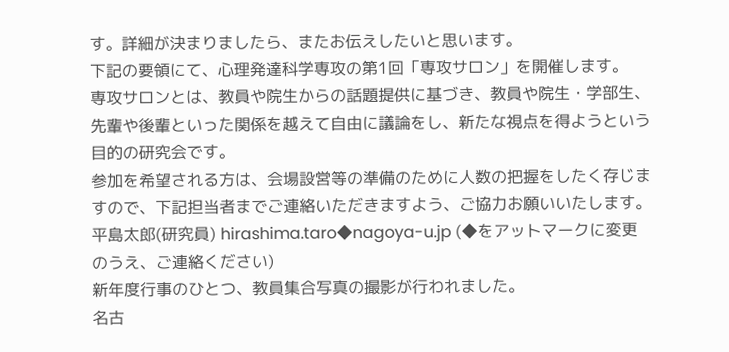す。詳細が決まりましたら、またお伝えしたいと思います。
下記の要領にて、心理発達科学専攻の第1回「専攻サロン」を開催します。
専攻サロンとは、教員や院生からの話題提供に基づき、教員や院生・学部生、先輩や後輩といった関係を越えて自由に議論をし、新たな視点を得ようという目的の研究会です。
参加を希望される方は、会場設営等の準備のために人数の把握をしたく存じますので、下記担当者までご連絡いただきますよう、ご協力お願いいたします。
平島太郎(研究員) hirashima.taro◆nagoya-u.jp (◆をアットマークに変更のうえ、ご連絡ください)
新年度行事のひとつ、教員集合写真の撮影が行われました。
名古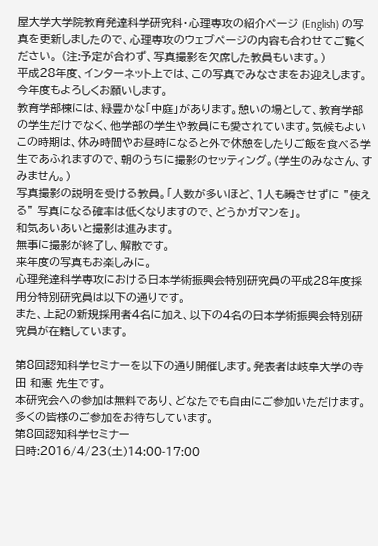屋大学大学院教育発達科学研究科・心理専攻の紹介ページ (English) の写真を更新しましたので、心理専攻のウェブページの内容も合わせてご覧ください。 (注:予定が合わず、写真撮影を欠席した教員もいます。)
平成28年度、インターネット上では、この写真でみなさまをお迎えします。今年度もよろしくお願いします。
教育学部棟には、緑豊かな「中庭」があります。憩いの場として、教育学部の学生だけでなく、他学部の学生や教員にも愛されています。気候もよいこの時期は、休み時間やお昼時になると外で休憩をしたりご飯を食べる学生であふれますので、朝のうちに撮影のセッティング。(学生のみなさん、すみません。)
写真撮影の説明を受ける教員。「人数が多いほど、1人も瞬きせずに ”使える” 写真になる確率は低くなりますので、どうかガマンを」。
和気あいあいと撮影は進みます。
無事に撮影が終了し、解散です。
来年度の写真もお楽しみに。
心理発達科学専攻における日本学術振興会特別研究員の平成28年度採用分特別研究員は以下の通りです。
また、上記の新規採用者4名に加え、以下の4名の日本学術振興会特別研究員が在籍しています。

第8回認知科学セミナーを以下の通り開催します。発表者は岐阜大学の寺田 和憲 先生です。
本研究会への参加は無料であり、どなたでも自由にご参加いただけます。多くの皆様のご参加をお待ちしています。
第8回認知科学セミナー
日時:2016/4/23(土)14:00-17:00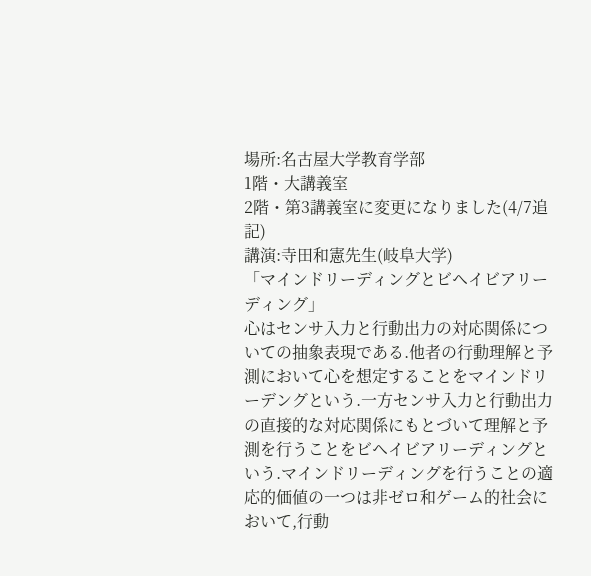場所:名古屋大学教育学部
1階・大講義室
2階・第3講義室に変更になりました(4/7追記)
講演:寺田和憲先生(岐阜大学)
「マインドリーディングとビヘイビアリーディング」
心はセンサ入力と行動出力の対応関係についての抽象表現である.他者の行動理解と予測において心を想定することをマインドリーデングという.一方センサ入力と行動出力の直接的な対応関係にもとづいて理解と予測を行うことをビヘイビアリーディングという.マインドリーディングを行うことの適応的価値の一つは非ゼロ和ゲーム的社会において,行動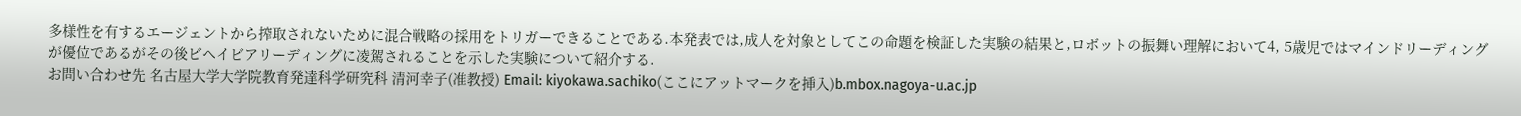多様性を有するエージェントから搾取されないために混合戦略の採用をトリガーできることである.本発表では,成人を対象としてこの命題を検証した実験の結果と,ロボットの振舞い理解において4, 5歳児ではマインドリーディングが優位であるがその後ビヘイビアリーディングに凌駕されることを示した実験について紹介する.
お問い合わせ先 名古屋大学大学院教育発達科学研究科 清河幸子(准教授) Email: kiyokawa.sachiko(ここにアットマークを挿入)b.mbox.nagoya-u.ac.jp